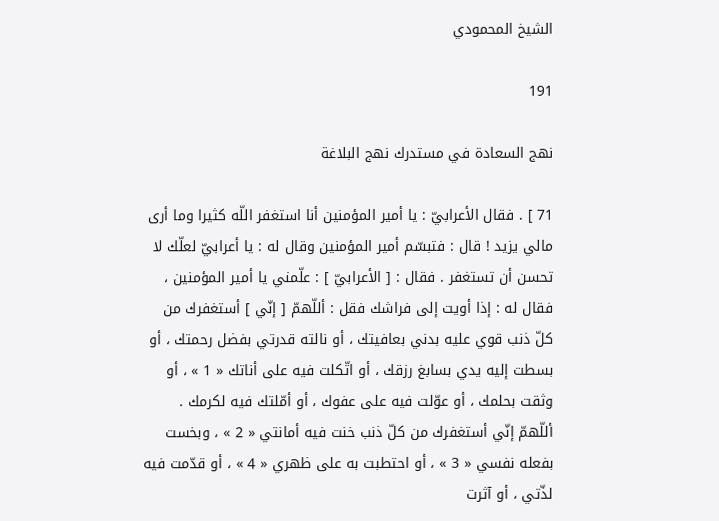الشيخ المحمودي

191

نهج السعادة في مستدرك نهج البلاغة

71 ] . فقال الأعرابيّ : يا أمير المؤمنين أنا استغفر اللّه كثيرا وما أرى مالي يزيد ! قال : فتبسّم أمير المؤمنين وقال له : يا أعرابيّ لعلّك لا تحسن أن تستغفر . فقال : [ الأعرابيّ ] : علّمني يا أمير المؤمنين ، فقال له : إذا أويت إلى فراشك فقل : أللّهمّ [ إنّي ] أستغفرك من كلّ ذنب قوي عليه بدني بعافيتك ، أو نالته قدرتي بفضل رحمتك ، أو بسطت إليه يدي بسابغ رزقك ، أو اتّكلت فيه على أناتك « 1 » ، أو وثقت بحلمك ، أو عوّلت فيه على عفوك ، أو أمّلتك فيه لكرمك . أللّهمّ إنّي أستغفرك من كلّ ذنب خنت فيه أمانتي « 2 » ، وبخست بفعله نفسي « 3 » ، أو احتطبت به على ظهري « 4 » ، أو قدّمت فيه لذّتي ، أو آثرت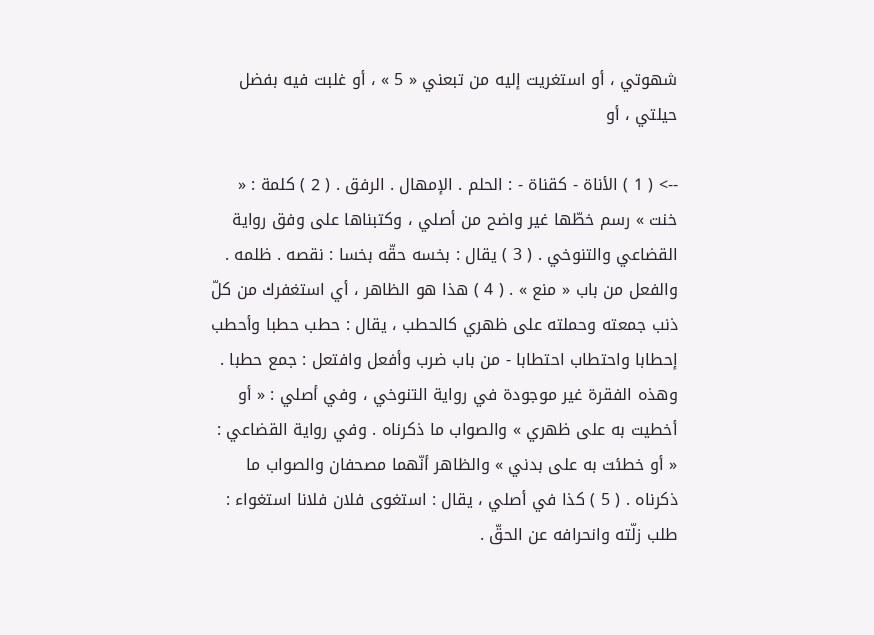شهوتي ، أو استغريت إليه من تبعني « 5 » ، أو غلبت فيه بفضل حيلتي ، أو

--> ( 1 ) الأناة - كقناة - : الحلم . الإمهال . الرفق . ( 2 ) كلمة : « خنت » رسم خطّها غير واضح من أصلي ، وكتبناها على وفق رواية القضاعي والتنوخي . ( 3 ) يقال : بخسه حقّه بخسا : نقصه . ظلمه . والفعل من باب « منع » . ( 4 ) هذا هو الظاهر ، أي استغفرك من كلّ ذنب جمعته وحملته على ظهري كالحطب ، يقال : حطب حطبا وأحطب إحطابا واحتطاب احتطابا - من باب ضرب وأفعل وافتعل : جمع حطبا . وهذه الفقرة غير موجودة في رواية التنوخي ، وفي أصلي : « أو أخطيت به على ظهري » والصواب ما ذكرناه . وفي رواية القضاعي : « أو خطئت به على بدني » والظاهر أنّهما مصحفان والصواب ما ذكرناه . ( 5 ) كذا في أصلي ، يقال : استغوى فلان فلانا استغواء : طلب زلّته وانحرافه عن الحقّ .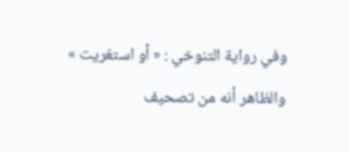وفي رواية التنوخي : « أو استغريت » والظاهر أنه من تصحيف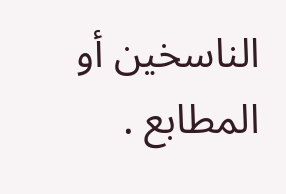الناسخين أو المطابع .